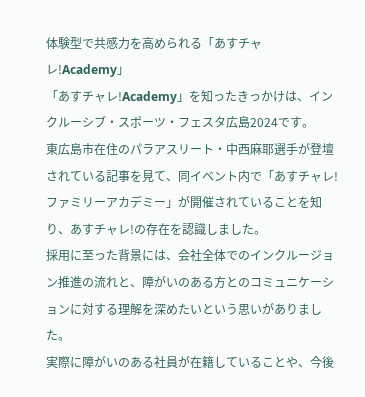体験型で共感力を高められる「あすチャレ!Academy」
「あすチャレ!Academy」を知ったきっかけは、インクルーシブ・スポーツ・フェスタ広島2024です。
東広島市在住のパラアスリート・中西麻耶選手が登壇されている記事を見て、同イベント内で「あすチャレ!ファミリーアカデミー」が開催されていることを知り、あすチャレ!の存在を認識しました。
採用に至った背景には、会社全体でのインクルージョン推進の流れと、障がいのある方とのコミュニケーションに対する理解を深めたいという思いがありました。
実際に障がいのある社員が在籍していることや、今後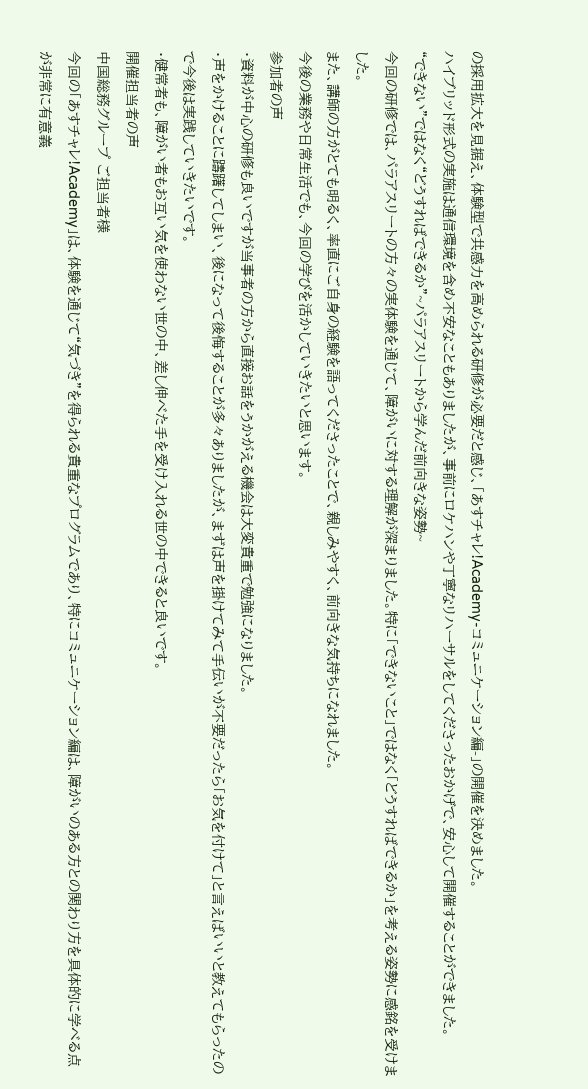の採用拡大を見据え、体験型で共感力を高められる研修が必要だと感じ、「あすチャレ!Academy-コミュニケーション編-」の開催を決めました。
ハイブリッド形式の実施は通信環境を含め不安なこともありましたが、事前にロケハンや丁寧なリハーサルをしてくださったおかげで、安心して開催することができました。
“できない”ではなく“どうすればできるか”~パラアスリートから学んだ前向きな姿勢~
今回の研修では、パラアスリートの方々の実体験を通じて、障がいに対する理解が深まりました。特に「できないこと」ではなく「どうすればできるか」を考える姿勢に感銘を受けました。
また、講師の方がとても明るく、率直にご自身の経験を語ってくださったことで、親しみやすく、前向きな気持ちになれました。
今後の業務や日常生活でも、今回の学びを活かしていきたいと思います。
参加者の声
・資料が中心の研修も良いですが当事者の方から直接お話をうかがえる機会は大変貴重で勉強になりました。
・声をかけることに躊躇してしまい、後になって後悔することが多々ありましたが、まずは声を掛けてみて手伝いが不要だったら「お気を付けて」と言えばいいと教えてもらったので今後は実践していきたいです。
・健常者も、障がい者もお互い気を使わない世の中、差し伸べた手を受け入れる世の中できると良いです。
開催担当者の声
中国総務グループ ご担当者様
今回の「あすチャレ!Academy」は、体験を通じて“気づき”を得られる貴重なプログラムであり、特にコミュニケーション編は、障がいのある方との関わり方を具体的に学べる点が非常に有意義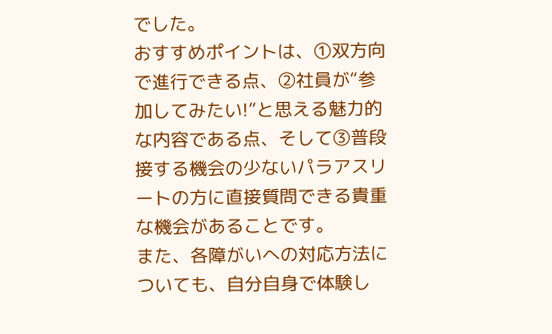でした。
おすすめポイントは、①双方向で進行できる点、②社員が“参加してみたい!”と思える魅力的な内容である点、そして③普段接する機会の少ないパラアスリートの方に直接質問できる貴重な機会があることです。
また、各障がいへの対応方法についても、自分自身で体験し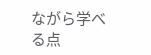ながら学べる点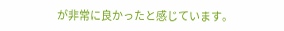が非常に良かったと感じています。